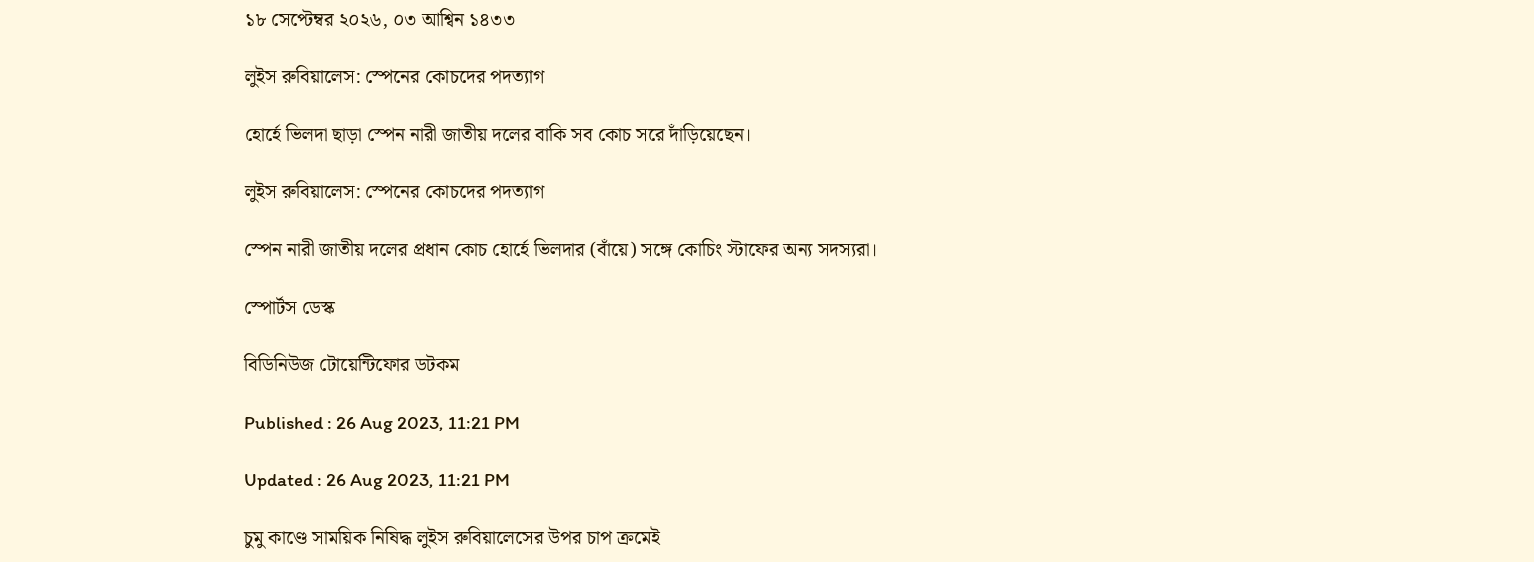১৮ সেপ্টেম্বর ২০২৬, ০৩ আশ্বিন ১৪৩৩

লুইস রুবিয়ালেস: স্পেনের কোচদের পদত্যাগ

হোর্হে ভিলদা ছাড়া স্পেন নারী জাতীয় দলের বাকি সব কোচ সরে দাঁড়িয়েছেন।

লুইস রুবিয়ালেস: স্পেনের কোচদের পদত্যাগ

স্পেন নারী জাতীয় দলের প্রধান কোচ হোর্হে ভিলদার (বাঁয়ে) সঙ্গে কোচিং স্টাফের অন্য সদস্যরা।

স্পোর্টস ডেস্ক

বিডিনিউজ টোয়েন্টিফোর ডটকম

Published : 26 Aug 2023, 11:21 PM

Updated : 26 Aug 2023, 11:21 PM

চুমু কাণ্ডে সাময়িক নিষিদ্ধ লুইস রুবিয়ালেসের উপর চাপ ক্রমেই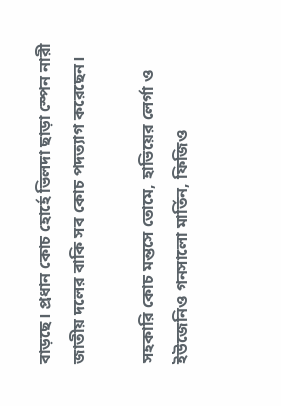বাড়ছে। প্রধান কোচ হোর্হে ভিলদা ছাড়া স্পেন নারী জাতীয় দলের বাকি সব কোচ পদত্যাগ করেছেন।

সহকারি কোচ মন্তসে তোমে, হাভিয়ের লের্গা ও ইউজেনিও গনসালো মার্তিন, ফিজিও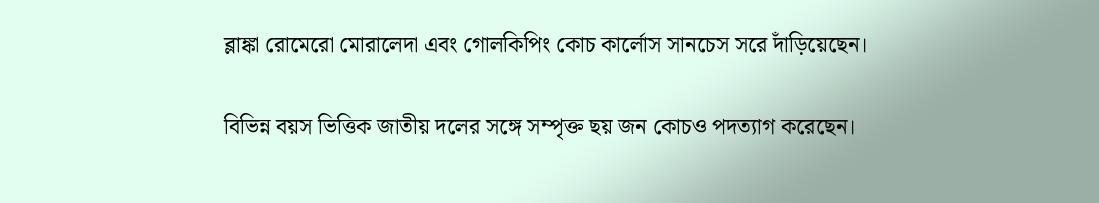ব্লাঙ্কা রোমেরো মোরালেদা এবং গোলকিপিং কোচ কার্লোস সানচেস সরে দাঁড়িয়েছেন।

বিভিন্ন বয়স ভিত্তিক জাতীয় দলের সঙ্গে সম্পৃক্ত ছয় জন কোচও পদত্যাগ করেছেন।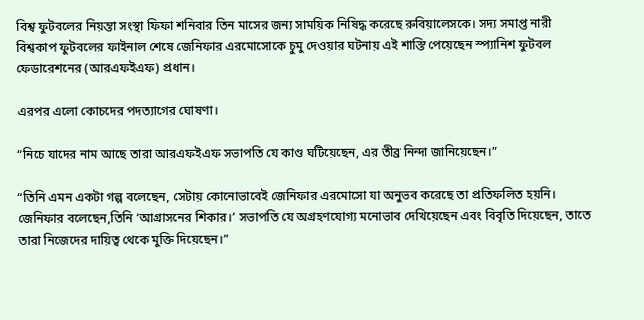বিশ্ব ফুটবলের নিয়ন্তা সংস্থা ফিফা শনিবার তিন মাসের জন্য সাময়িক নিষিদ্ধ করেছে রুবিয়ালেসকে। সদ্য সমাপ্ত নারী বিশ্বকাপ ফুটবলের ফাইনাল শেষে জেনিফার এরমোসোকে চুমু দেওয়ার ঘটনায় এই শাস্তি পেয়েছেন স্প্যানিশ ফুটবল ফেডারেশনের (আরএফইএফ) প্রধান।

এরপর এলো কোচদের পদত্যাগের ঘোষণা।

“নিচে যাদের নাম আছে তারা আরএফইএফ সভাপতি যে কাণ্ড ঘটিয়েছেন, এর তীব্র নিন্দা জানিয়েছেন।”

“তিনি এমন একটা গল্প বলেছেন, সেটায় কোনোভাবেই জেনিফার এরমোসো যা অনুভব করেছে তা প্রতিফলিত হয়নি। জেনিফার বলেছেন,তিনি ‘আগ্রাসনের শিকার।’ সভাপতি যে অগ্রহণযোগ্য মনোভাব দেখিয়েছেন এবং বিবৃতি দিয়েছেন, তাতে তারা নিজেদের দায়িত্ব থেকে মুক্তি দিয়েছেন।”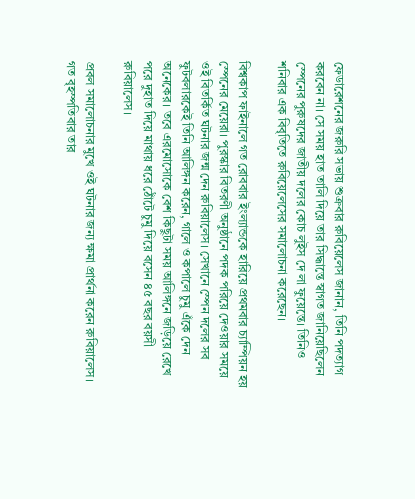ফেডারেশনের জরুরি সভায় শুক্রবার রুবিয়েলেস জানান, তিনি পদত্যাগ করবেন না। সে সময় হাত তালি দিয়ে তার সিদ্ধান্তে স্বাগত জানিয়েছিলেন স্পেনের পুরুষদের জাতীয় দলের কোচ লুইস দে লা ফুয়েন্তে। তিনিও শনিবার এক বিবৃতিতে রুবিয়েলেসের সমালোচনা করেছেন।

বিশ্বকাপ ফাইনালে গত রোববার ইংল্যান্ডকে হারিয়ে প্রথমবার চ্যাম্পিয়ন হয় স্পেনের মেয়েরা। পুরস্কার বিতরণী অনুষ্ঠানে পদক পরিয়ে দেওয়ার সময়ে ওই বিতর্কিত ঘটনার জন্ম দেন রুবিয়ালেস। সেখানে স্পেন দলের সব ফুটবলারকেই তিনি আলিঙ্গন করেন, গালে ও কপালে চুমু এঁকে দেন অনেকের। তবে এরমোসোকে বেশ কিছুটা সময় আলিঙ্গনে জড়িয়ে রেখে পরে দুহাত দিয়ে মাথায় ধরে ঠোঁটে চুমু দিয়ে বসেন ৪৫ বছর বয়সী রুবিয়ালেস।

প্রবল সমালোচনার মুখে ওই ঘটনার জন্য ক্ষমা প্রার্থনা করেন রুবিয়ালেস। গত বৃহস্পতিবার তার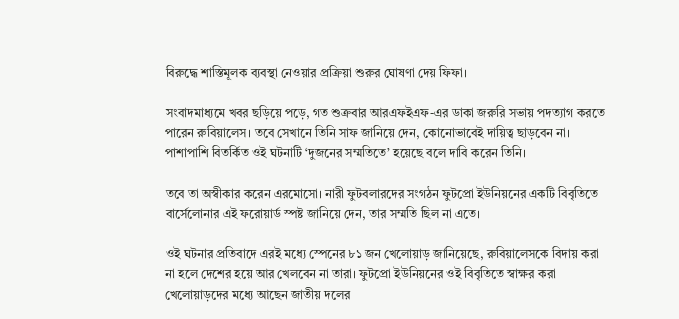বিরুদ্ধে শাস্তিমূলক ব্যবস্থা নেওয়ার প্রক্রিয়া শুরুর ঘোষণা দেয় ফিফা।

সংবাদমাধ্যমে খবর ছড়িয়ে পড়ে, গত শুক্রবার আরএফইএফ-এর ডাকা জরুরি সভায় পদত্যাগ করতে পারেন রুবিয়ালেস। তবে সেখানে তিনি সাফ জানিয়ে দেন, কোনোভাবেই দায়িত্ব ছাড়বেন না। পাশাপাশি বিতর্কিত ওই ঘটনাটি ‘দুজনের সম্মতিতে’ হয়েছে বলে দাবি করেন তিনি।

তবে তা অস্বীকার করেন এরমোসো। নারী ফুটবলারদের সংগঠন ফুটপ্রো ইউনিয়নের একটি বিবৃতিতে বার্সেলোনার এই ফরোয়ার্ড স্পষ্ট জানিয়ে দেন, তার সম্মতি ছিল না এতে।

ওই ঘটনার প্রতিবাদে এরই মধ্যে স্পেনের ৮১ জন খেলোয়াড় জানিয়েছে, রুবিয়ালেসকে বিদায় করা না হলে দেশের হয়ে আর খেলবেন না তারা। ফুটপ্রো ইউনিয়নের ওই বিবৃতিতে স্বাক্ষর করা খেলোয়াড়দের মধ্যে আছেন জাতীয় দলের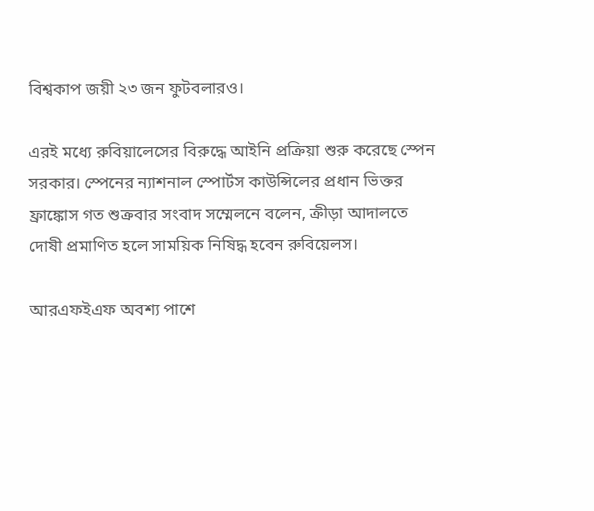বিশ্বকাপ জয়ী ২৩ জন ফুটবলারও।

এরই মধ্যে রুবিয়ালেসের বিরুদ্ধে আইনি প্রক্রিয়া শুরু করেছে স্পেন সরকার। স্পেনের ন্যাশনাল স্পোর্টস কাউন্সিলের প্রধান ভিক্তর ফ্রাঙ্কোস গত শুক্রবার সংবাদ সম্মেলনে বলেন, ক্রীড়া আদালতে দোষী প্রমাণিত হলে সাময়িক নিষিদ্ধ হবেন রুবিয়েলস।

আরএফইএফ অবশ্য পাশে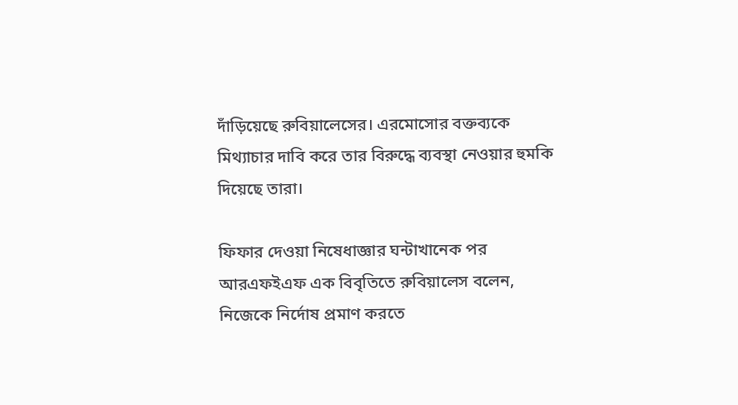দাঁড়িয়েছে রুবিয়ালেসের। এরমোসোর বক্তব্যকে মিথ্যাচার দাবি করে তার বিরুদ্ধে ব্যবস্থা নেওয়ার হুমকি দিয়েছে তারা।

ফিফার দেওয়া নিষেধাজ্ঞার ঘন্টাখানেক পর আরএফইএফ এক বিবৃতিতে রুবিয়ালেস বলেন, নিজেকে নির্দোষ প্রমাণ করতে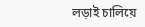লড়াই চালিয়ে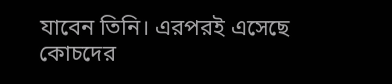যাবেন তিনি। এরপরই এসেছে কোচদের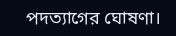পদত্যাগের ঘোষণা।